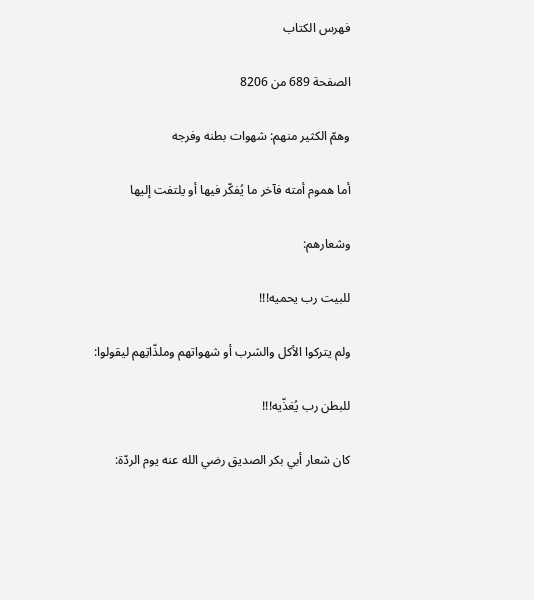فهرس الكتاب

الصفحة 689 من 8206

وهمّ الكثير منهم: شهوات بطنه وفرجه

أما هموم أمته فآخر ما يُفكّر فيها أو يلتفت إليها

وشعارهم:

للبيت رب يحميه!!!

ولم يتركوا الأكل والشرب أو شهواتهم وملذّاتِهم ليقولوا:

للبطن رب يُغذّيه!!!

كان شعار أبي بكر الصديق رضي الله عنه يوم الردّة: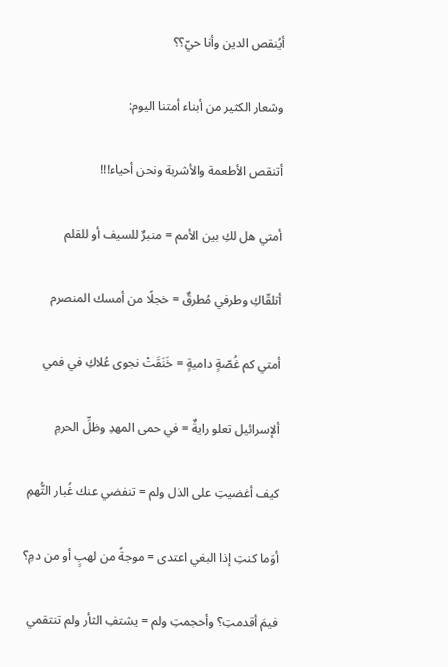أيُنقص الدين وأنا حيّ؟؟

وشعار الكثير من أبناء أمتنا اليوم:

أتنقص الأطعمة والأشربة ونحن أحياء!!!

أمتي هل لكِ بين الأمم = منبرٌ للسيف أو للقلم

أتلقّاكِ وطرفي مُطرقٌ = خجلًا من أمسك المنصرم

أمتي كم غُصّةٍ داميةٍ = خَنَقَتْ نجوى عُلاكِ في فمي

ألإسرائيل تعلو رايةٌ = في حمى المهدِ وظلِّ الحرمِ

كيف أغضيتِ على الذل ولم = تنفضي عنك غُبار التُّهمِ

أوَما كنتِ إذا البغي اعتدى = موجةً من لهبٍ أو من دمِ؟

فيمَ أقدمتِ؟ وأحجمتِ ولم = يشتفِ الثأر ولم تنتقمي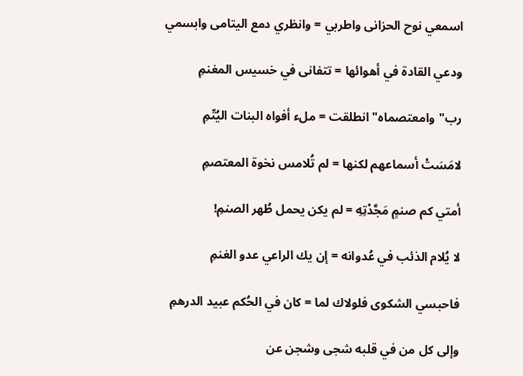اسمعي نوح الحزانى واطربي = وانظري دمع اليتامى وابسمي

ودعي القادة في أهوائها = تتفانى في خسيس المغنمِ

رب"وامعتصماه"انطلقت = ملء أفواه البنات اليُتّمِ

لامَسَتْ أسماعهم لكنها = لم تُلامس نخوة المعتصمِ

أمتي كم صنمٍ مَجَّدْتِهِ = لم يكن يحمل طُهر الصنمِ!

لا يُلام الذئب في عُدوانه = إن يك الراعي عدو الغنمِ

فاحبسي الشكوى فلولاك لما = كان في الحُكم عبيد الدرهمِ

وإلى كل من في قلبه شجى وشجن عن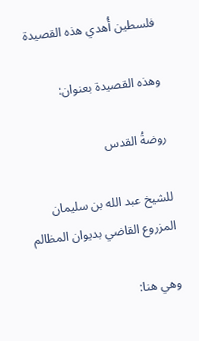فلسطين أُهدي هذه القصيدة

وهذه القصيدة بعنوان:

روضةُ القدس

للشيخ عبد الله بن سليمان المزروع القاضي بديوان المظالم

وهي هنا: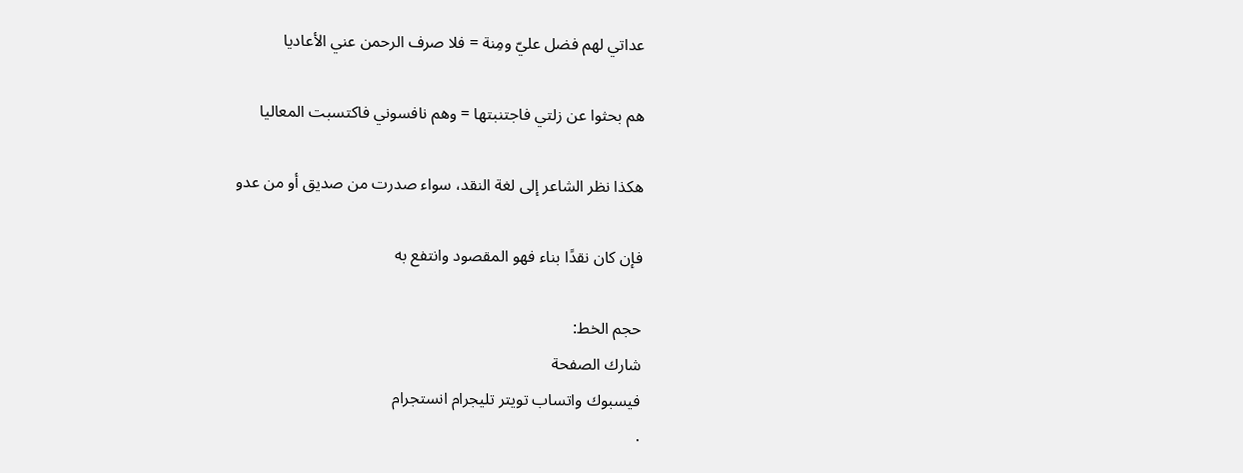عداتي لهم فضل عليّ ومِنة = فلا صرف الرحمن عني الأعاديا

هم بحثوا عن زلتي فاجتنبتها = وهم نافسوني فاكتسبت المعاليا

هكذا نظر الشاعر إلى لغة النقد، سواء صدرت من صديق أو من عدو

فإن كان نقدًا بناء فهو المقصود وانتفع به

حجم الخط:
شارك الصفحة
فيسبوك واتساب تويتر تليجرام انستجرام
.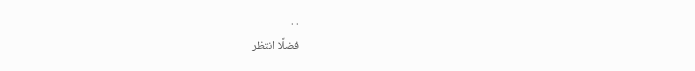. .
فضلًا انتظر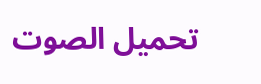تحميل الصوت